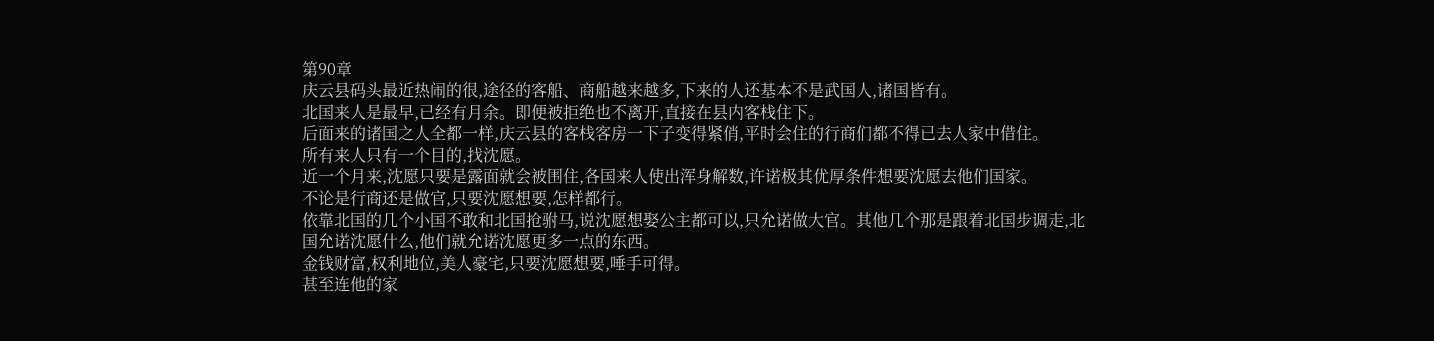第90章
庆云县码头最近热闹的很,途径的客船、商船越来越多,下来的人还基本不是武国人,诸国皆有。
北国来人是最早,已经有月余。即便被拒绝也不离开,直接在县内客栈住下。
后面来的诸国之人全都一样,庆云县的客栈客房一下子变得紧俏,平时会住的行商们都不得已去人家中借住。
所有来人只有一个目的,找沈愿。
近一个月来,沈愿只要是露面就会被围住,各国来人使出浑身解数,许诺极其优厚条件想要沈愿去他们国家。
不论是行商还是做官,只要沈愿想要,怎样都行。
依靠北国的几个小国不敢和北国抢驸马,说沈愿想娶公主都可以,只允诺做大官。其他几个那是跟着北国步调走,北国允诺沈愿什么,他们就允诺沈愿更多一点的东西。
金钱财富,权利地位,美人豪宅,只要沈愿想要,唾手可得。
甚至连他的家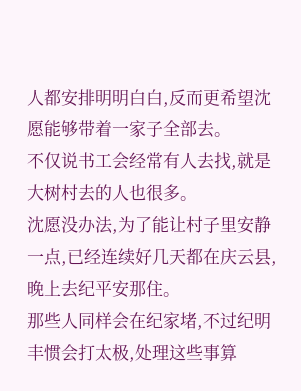人都安排明明白白,反而更希望沈愿能够带着一家子全部去。
不仅说书工会经常有人去找,就是大树村去的人也很多。
沈愿没办法,为了能让村子里安静一点,已经连续好几天都在庆云县,晚上去纪平安那住。
那些人同样会在纪家堵,不过纪明丰惯会打太极,处理这些事算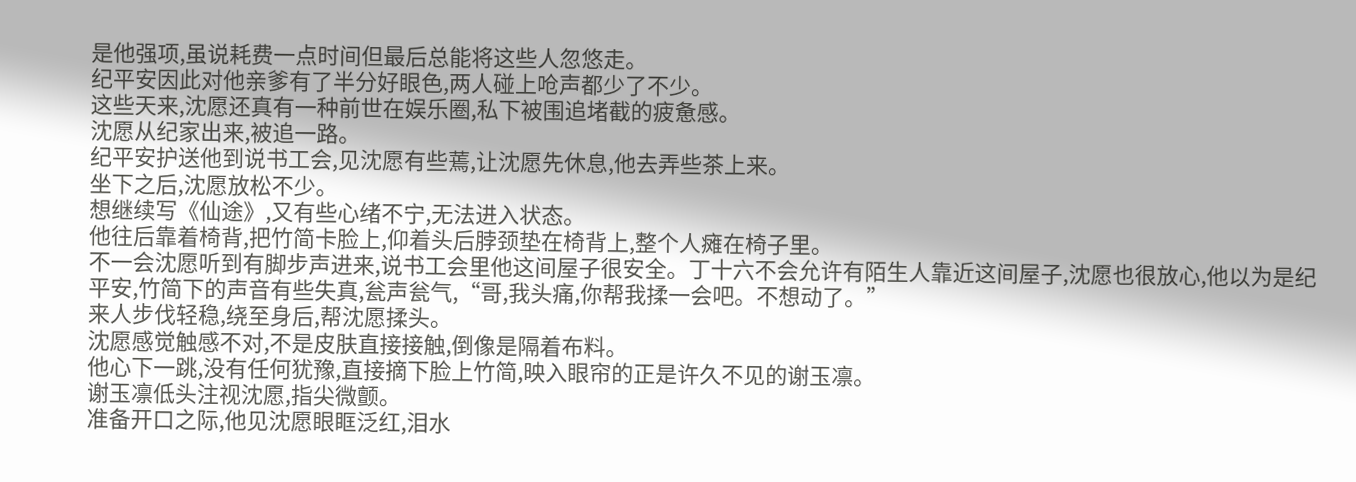是他强项,虽说耗费一点时间但最后总能将这些人忽悠走。
纪平安因此对他亲爹有了半分好眼色,两人碰上呛声都少了不少。
这些天来,沈愿还真有一种前世在娱乐圈,私下被围追堵截的疲惫感。
沈愿从纪家出来,被追一路。
纪平安护送他到说书工会,见沈愿有些蔫,让沈愿先休息,他去弄些茶上来。
坐下之后,沈愿放松不少。
想继续写《仙途》,又有些心绪不宁,无法进入状态。
他往后靠着椅背,把竹简卡脸上,仰着头后脖颈垫在椅背上,整个人瘫在椅子里。
不一会沈愿听到有脚步声进来,说书工会里他这间屋子很安全。丁十六不会允许有陌生人靠近这间屋子,沈愿也很放心,他以为是纪平安,竹简下的声音有些失真,瓮声瓮气,“哥,我头痛,你帮我揉一会吧。不想动了。”
来人步伐轻稳,绕至身后,帮沈愿揉头。
沈愿感觉触感不对,不是皮肤直接接触,倒像是隔着布料。
他心下一跳,没有任何犹豫,直接摘下脸上竹简,映入眼帘的正是许久不见的谢玉凛。
谢玉凛低头注视沈愿,指尖微颤。
准备开口之际,他见沈愿眼眶泛红,泪水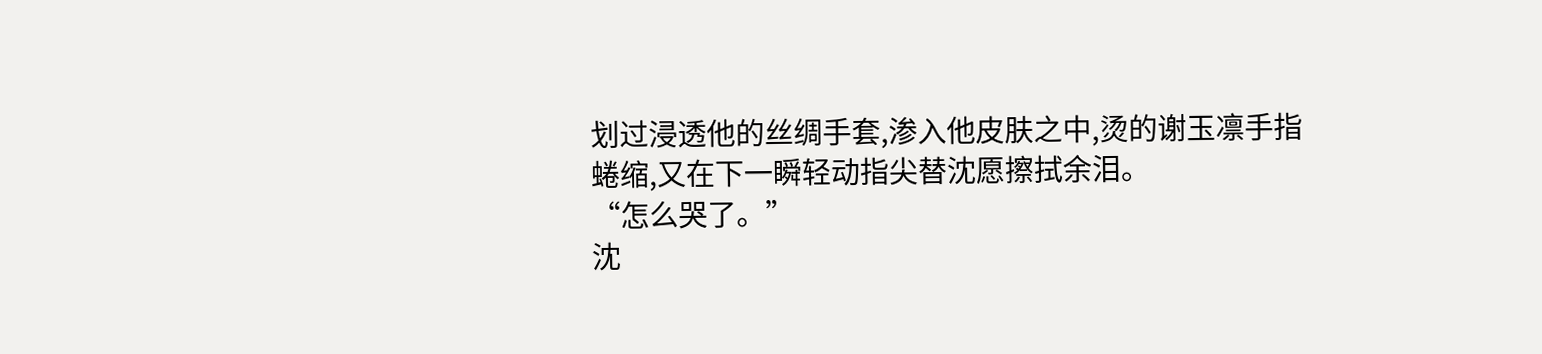划过浸透他的丝绸手套,渗入他皮肤之中,烫的谢玉凛手指蜷缩,又在下一瞬轻动指尖替沈愿擦拭余泪。
“怎么哭了。”
沈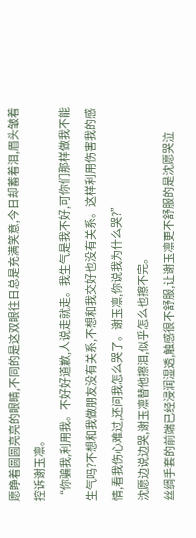愿睁着圆圆亮亮的眼睛,不同的是这双眼往日总是充满笑意,今日却蓄着泪,眉头皱着控诉谢玉凛。
“你骗我,利用我。不好好道歉,人说走就走。我生气是我不好,可你们那样做我不能生气吗?不想和我做朋友没有关系,不想和我交好也没有关系。这样利用伤害我的感情,看我伤心难过,还问我怎么哭了。谢玉凛,你说我为什么哭?”
沈愿边说边哭,谢玉凛替他擦泪,似乎怎么也擦不完。
丝绸手套的前端已经浸润湿透,触感很不舒服,让谢玉凛更不舒服的是沈愿哭泣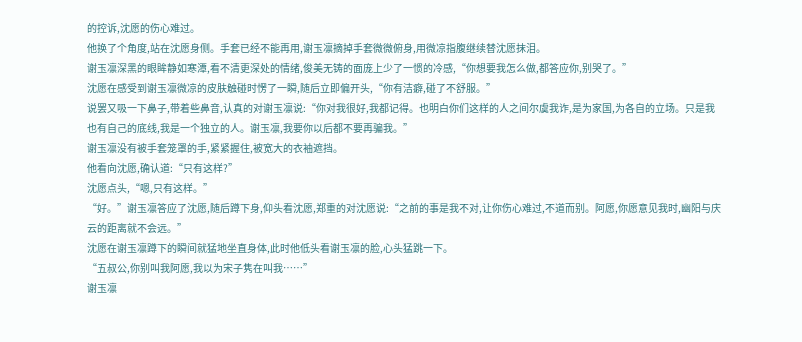的控诉,沈愿的伤心难过。
他换了个角度,站在沈愿身侧。手套已经不能再用,谢玉凛摘掉手套微微俯身,用微凉指腹继续替沈愿抹泪。
谢玉凛深黑的眼眸静如寒潭,看不清更深处的情绪,俊美无铸的面庞上少了一惯的冷感,“你想要我怎么做,都答应你,别哭了。”
沈愿在感受到谢玉凛微凉的皮肤触碰时愣了一瞬,随后立即偏开头,“你有洁癖,碰了不舒服。”
说罢又吸一下鼻子,带着些鼻音,认真的对谢玉凛说:“你对我很好,我都记得。也明白你们这样的人之间尔虞我诈,是为家国,为各自的立场。只是我也有自己的底线,我是一个独立的人。谢玉凛,我要你以后都不要再骗我。”
谢玉凛没有被手套笼罩的手,紧紧握住,被宽大的衣袖遮挡。
他看向沈愿,确认道:“只有这样?”
沈愿点头,“嗯,只有这样。”
“好。”谢玉凛答应了沈愿,随后蹲下身,仰头看沈愿,郑重的对沈愿说:“之前的事是我不对,让你伤心难过,不道而别。阿愿,你愿意见我时,幽阳与庆云的距离就不会远。”
沈愿在谢玉凛蹲下的瞬间就猛地坐直身体,此时他低头看谢玉凛的脸,心头猛跳一下。
“五叔公,你别叫我阿愿,我以为宋子隽在叫我……”
谢玉凛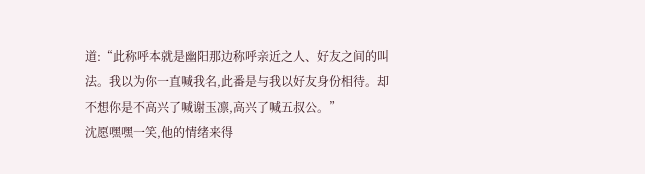道:“此称呼本就是幽阳那边称呼亲近之人、好友之间的叫法。我以为你一直喊我名,此番是与我以好友身份相待。却不想你是不高兴了喊谢玉凛,高兴了喊五叔公。”
沈愿嘿嘿一笑,他的情绪来得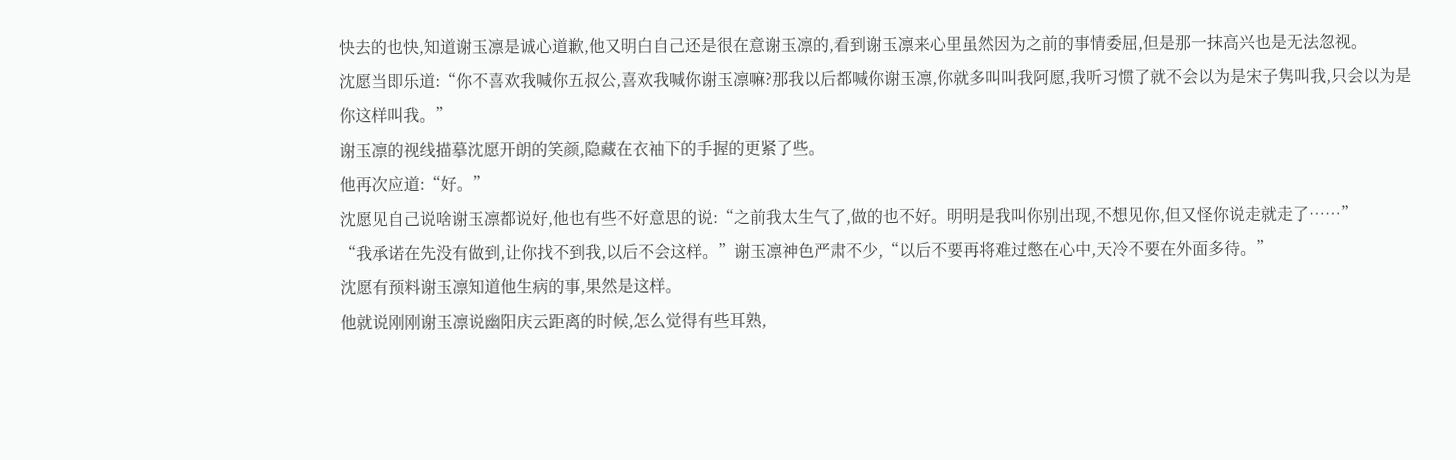快去的也快,知道谢玉凛是诚心道歉,他又明白自己还是很在意谢玉凛的,看到谢玉凛来心里虽然因为之前的事情委屈,但是那一抹高兴也是无法忽视。
沈愿当即乐道:“你不喜欢我喊你五叔公,喜欢我喊你谢玉凛嘛?那我以后都喊你谢玉凛,你就多叫叫我阿愿,我听习惯了就不会以为是宋子隽叫我,只会以为是你这样叫我。”
谢玉凛的视线描摹沈愿开朗的笑颜,隐藏在衣袖下的手握的更紧了些。
他再次应道:“好。”
沈愿见自己说啥谢玉凛都说好,他也有些不好意思的说:“之前我太生气了,做的也不好。明明是我叫你别出现,不想见你,但又怪你说走就走了……”
“我承诺在先没有做到,让你找不到我,以后不会这样。”谢玉凛神色严肃不少,“以后不要再将难过憋在心中,天冷不要在外面多待。”
沈愿有预料谢玉凛知道他生病的事,果然是这样。
他就说刚刚谢玉凛说幽阳庆云距离的时候,怎么觉得有些耳熟,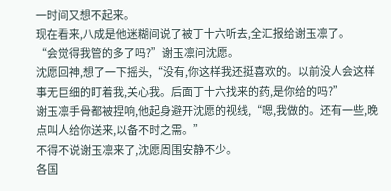一时间又想不起来。
现在看来,八成是他迷糊间说了被丁十六听去,全汇报给谢玉凛了。
“会觉得我管的多了吗?”谢玉凛问沈愿。
沈愿回神,想了一下摇头,“没有,你这样我还挺喜欢的。以前没人会这样事无巨细的盯着我,关心我。后面丁十六找来的药,是你给的吗?”
谢玉凛手骨都被捏响,他起身避开沈愿的视线,“嗯,我做的。还有一些,晚点叫人给你送来,以备不时之需。”
不得不说谢玉凛来了,沈愿周围安静不少。
各国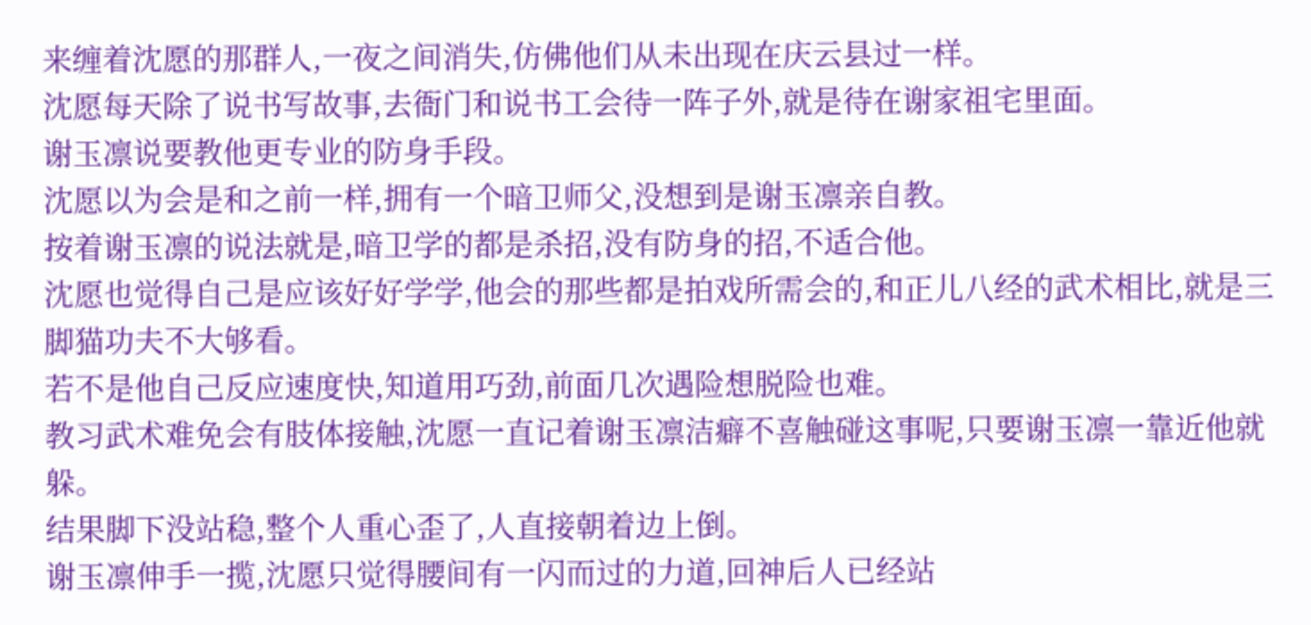来缠着沈愿的那群人,一夜之间消失,仿佛他们从未出现在庆云县过一样。
沈愿每天除了说书写故事,去衙门和说书工会待一阵子外,就是待在谢家祖宅里面。
谢玉凛说要教他更专业的防身手段。
沈愿以为会是和之前一样,拥有一个暗卫师父,没想到是谢玉凛亲自教。
按着谢玉凛的说法就是,暗卫学的都是杀招,没有防身的招,不适合他。
沈愿也觉得自己是应该好好学学,他会的那些都是拍戏所需会的,和正儿八经的武术相比,就是三脚猫功夫不大够看。
若不是他自己反应速度快,知道用巧劲,前面几次遇险想脱险也难。
教习武术难免会有肢体接触,沈愿一直记着谢玉凛洁癖不喜触碰这事呢,只要谢玉凛一靠近他就躲。
结果脚下没站稳,整个人重心歪了,人直接朝着边上倒。
谢玉凛伸手一揽,沈愿只觉得腰间有一闪而过的力道,回神后人已经站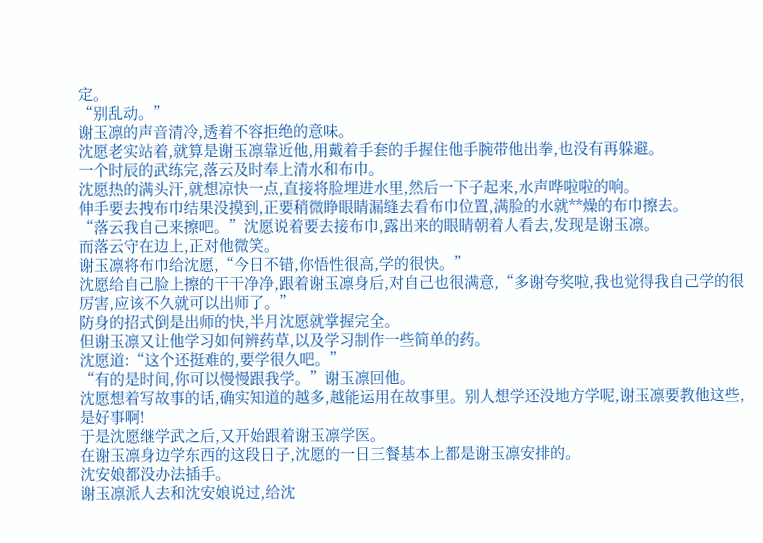定。
“别乱动。”
谢玉凛的声音清冷,透着不容拒绝的意味。
沈愿老实站着,就算是谢玉凛靠近他,用戴着手套的手握住他手腕带他出拳,也没有再躲避。
一个时辰的武练完,落云及时奉上清水和布巾。
沈愿热的满头汗,就想凉快一点,直接将脸埋进水里,然后一下子起来,水声哗啦啦的响。
伸手要去拽布巾结果没摸到,正要稍微睁眼睛漏缝去看布巾位置,满脸的水就**燥的布巾擦去。
“落云我自己来擦吧。”沈愿说着要去接布巾,露出来的眼睛朝着人看去,发现是谢玉凛。
而落云守在边上,正对他微笑。
谢玉凛将布巾给沈愿,“今日不错,你悟性很高,学的很快。”
沈愿给自己脸上擦的干干净净,跟着谢玉凛身后,对自己也很满意,“多谢夸奖啦,我也觉得我自己学的很厉害,应该不久就可以出师了。”
防身的招式倒是出师的快,半月沈愿就掌握完全。
但谢玉凛又让他学习如何辨药草,以及学习制作一些简单的药。
沈愿道:“这个还挺难的,要学很久吧。”
“有的是时间,你可以慢慢跟我学。”谢玉凛回他。
沈愿想着写故事的话,确实知道的越多,越能运用在故事里。别人想学还没地方学呢,谢玉凛要教他这些,是好事啊!
于是沈愿继学武之后,又开始跟着谢玉凛学医。
在谢玉凛身边学东西的这段日子,沈愿的一日三餐基本上都是谢玉凛安排的。
沈安娘都没办法插手。
谢玉凛派人去和沈安娘说过,给沈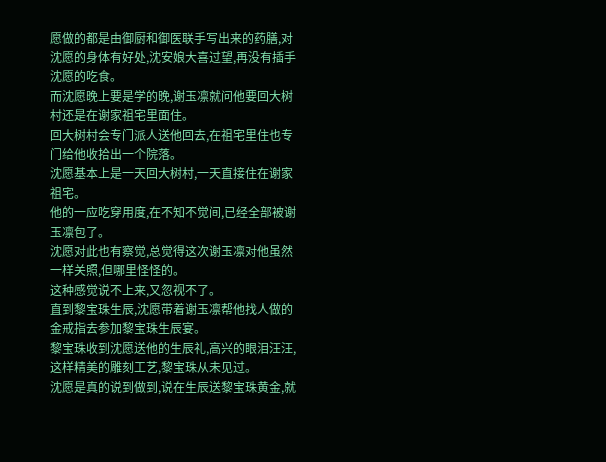愿做的都是由御厨和御医联手写出来的药膳,对沈愿的身体有好处,沈安娘大喜过望,再没有插手沈愿的吃食。
而沈愿晚上要是学的晚,谢玉凛就问他要回大树村还是在谢家祖宅里面住。
回大树村会专门派人送他回去,在祖宅里住也专门给他收拾出一个院落。
沈愿基本上是一天回大树村,一天直接住在谢家祖宅。
他的一应吃穿用度,在不知不觉间,已经全部被谢玉凛包了。
沈愿对此也有察觉,总觉得这次谢玉凛对他虽然一样关照,但哪里怪怪的。
这种感觉说不上来,又忽视不了。
直到黎宝珠生辰,沈愿带着谢玉凛帮他找人做的金戒指去参加黎宝珠生辰宴。
黎宝珠收到沈愿送他的生辰礼,高兴的眼泪汪汪,这样精美的雕刻工艺,黎宝珠从未见过。
沈愿是真的说到做到,说在生辰送黎宝珠黄金,就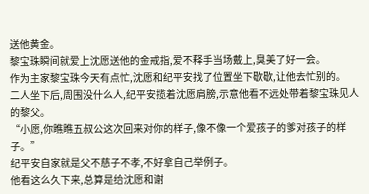送他黄金。
黎宝珠瞬间就爱上沈愿送他的金戒指,爱不释手当场戴上,臭美了好一会。
作为主家黎宝珠今天有点忙,沈愿和纪平安找了位置坐下歇歇,让他去忙别的。
二人坐下后,周围没什么人,纪平安揽着沈愿肩膀,示意他看不远处带着黎宝珠见人的黎父。
“小愿,你瞧瞧五叔公这次回来对你的样子,像不像一个爱孩子的爹对孩子的样子。”
纪平安自家就是父不慈子不孝,不好拿自己举例子。
他看这么久下来,总算是给沈愿和谢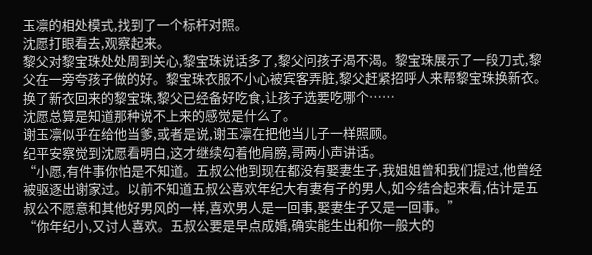玉凛的相处模式,找到了一个标杆对照。
沈愿打眼看去,观察起来。
黎父对黎宝珠处处周到关心,黎宝珠说话多了,黎父问孩子渴不渴。黎宝珠展示了一段刀式,黎父在一旁夸孩子做的好。黎宝珠衣服不小心被宾客弄脏,黎父赶紧招呼人来帮黎宝珠换新衣。换了新衣回来的黎宝珠,黎父已经备好吃食,让孩子选要吃哪个……
沈愿总算是知道那种说不上来的感觉是什么了。
谢玉凛似乎在给他当爹,或者是说,谢玉凛在把他当儿子一样照顾。
纪平安察觉到沈愿看明白,这才继续勾着他肩膀,哥两小声讲话。
“小愿,有件事你怕是不知道。五叔公他到现在都没有娶妻生子,我姐姐曾和我们提过,他曾经被驱逐出谢家过。以前不知道五叔公喜欢年纪大有妻有子的男人,如今结合起来看,估计是五叔公不愿意和其他好男风的一样,喜欢男人是一回事,娶妻生子又是一回事。”
“你年纪小,又讨人喜欢。五叔公要是早点成婚,确实能生出和你一般大的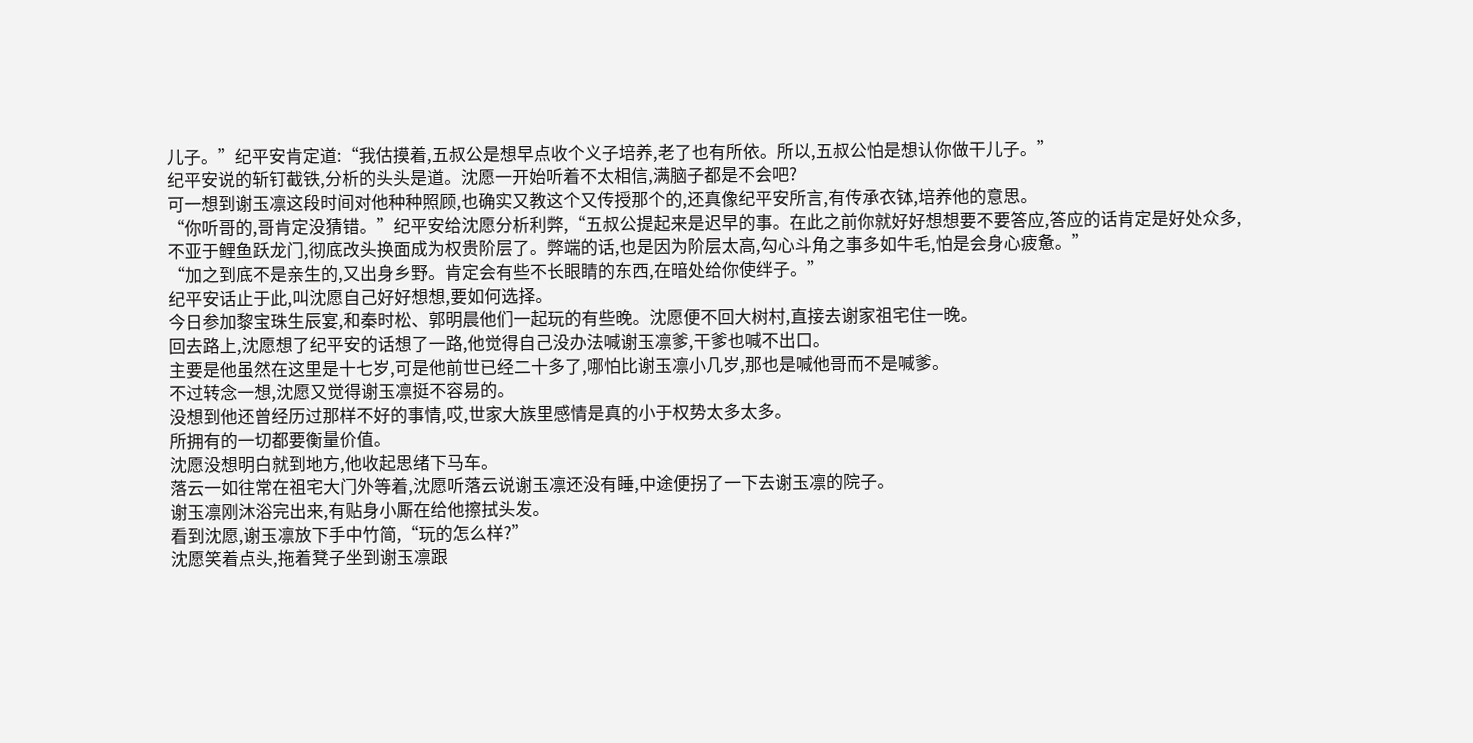儿子。”纪平安肯定道:“我估摸着,五叔公是想早点收个义子培养,老了也有所依。所以,五叔公怕是想认你做干儿子。”
纪平安说的斩钉截铁,分析的头头是道。沈愿一开始听着不太相信,满脑子都是不会吧?
可一想到谢玉凛这段时间对他种种照顾,也确实又教这个又传授那个的,还真像纪平安所言,有传承衣钵,培养他的意思。
“你听哥的,哥肯定没猜错。”纪平安给沈愿分析利弊,“五叔公提起来是迟早的事。在此之前你就好好想想要不要答应,答应的话肯定是好处众多,不亚于鲤鱼跃龙门,彻底改头换面成为权贵阶层了。弊端的话,也是因为阶层太高,勾心斗角之事多如牛毛,怕是会身心疲惫。”
“加之到底不是亲生的,又出身乡野。肯定会有些不长眼睛的东西,在暗处给你使绊子。”
纪平安话止于此,叫沈愿自己好好想想,要如何选择。
今日参加黎宝珠生辰宴,和秦时松、郭明晨他们一起玩的有些晚。沈愿便不回大树村,直接去谢家祖宅住一晚。
回去路上,沈愿想了纪平安的话想了一路,他觉得自己没办法喊谢玉凛爹,干爹也喊不出口。
主要是他虽然在这里是十七岁,可是他前世已经二十多了,哪怕比谢玉凛小几岁,那也是喊他哥而不是喊爹。
不过转念一想,沈愿又觉得谢玉凛挺不容易的。
没想到他还曾经历过那样不好的事情,哎,世家大族里感情是真的小于权势太多太多。
所拥有的一切都要衡量价值。
沈愿没想明白就到地方,他收起思绪下马车。
落云一如往常在祖宅大门外等着,沈愿听落云说谢玉凛还没有睡,中途便拐了一下去谢玉凛的院子。
谢玉凛刚沐浴完出来,有贴身小厮在给他擦拭头发。
看到沈愿,谢玉凛放下手中竹简,“玩的怎么样?”
沈愿笑着点头,拖着凳子坐到谢玉凛跟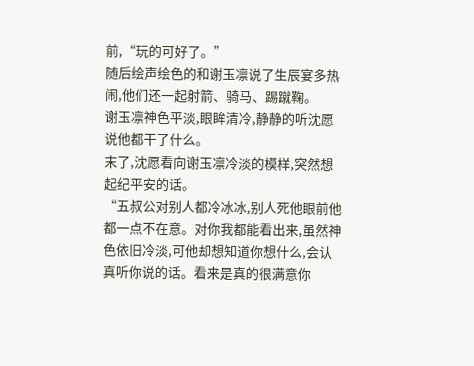前,“玩的可好了。”
随后绘声绘色的和谢玉凛说了生辰宴多热闹,他们还一起射箭、骑马、踢蹴鞠。
谢玉凛神色平淡,眼眸清冷,静静的听沈愿说他都干了什么。
末了,沈愿看向谢玉凛冷淡的模样,突然想起纪平安的话。
“五叔公对别人都冷冰冰,别人死他眼前他都一点不在意。对你我都能看出来,虽然神色依旧冷淡,可他却想知道你想什么,会认真听你说的话。看来是真的很满意你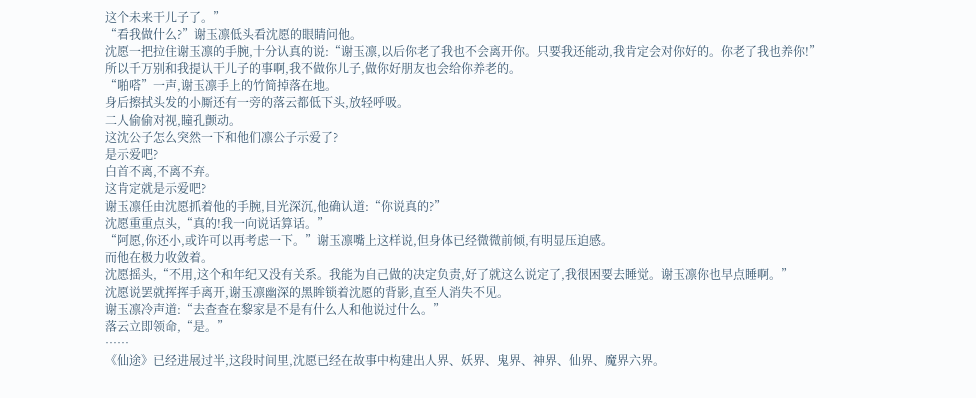这个未来干儿子了。”
“看我做什么?”谢玉凛低头看沈愿的眼睛问他。
沈愿一把拉住谢玉凛的手腕,十分认真的说:“谢玉凛,以后你老了我也不会离开你。只要我还能动,我肯定会对你好的。你老了我也养你!”
所以千万别和我提认干儿子的事啊,我不做你儿子,做你好朋友也会给你养老的。
“啪嗒”一声,谢玉凛手上的竹简掉落在地。
身后擦拭头发的小厮还有一旁的落云都低下头,放轻呼吸。
二人偷偷对视,瞳孔颤动。
这沈公子怎么突然一下和他们凛公子示爱了?
是示爱吧?
白首不离,不离不弃。
这肯定就是示爱吧?
谢玉凛任由沈愿抓着他的手腕,目光深沉,他确认道:“你说真的?”
沈愿重重点头,“真的!我一向说话算话。”
“阿愿,你还小,或许可以再考虑一下。”谢玉凛嘴上这样说,但身体已经微微前倾,有明显压迫感。
而他在极力收敛着。
沈愿摇头,“不用,这个和年纪又没有关系。我能为自己做的决定负责,好了就这么说定了,我很困要去睡觉。谢玉凛你也早点睡啊。”
沈愿说罢就挥挥手离开,谢玉凛幽深的黑眸锁着沈愿的背影,直至人消失不见。
谢玉凛冷声道:“去查查在黎家是不是有什么人和他说过什么。”
落云立即领命,“是。”
……
《仙途》已经进展过半,这段时间里,沈愿已经在故事中构建出人界、妖界、鬼界、神界、仙界、魔界六界。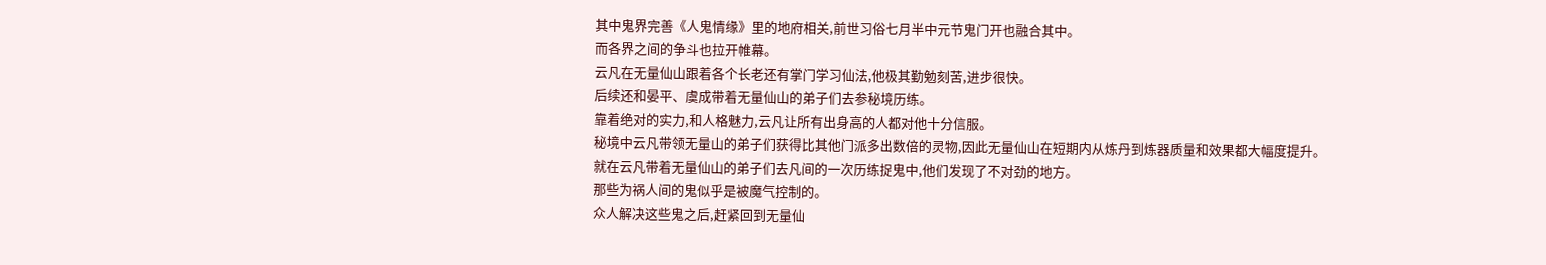其中鬼界完善《人鬼情缘》里的地府相关,前世习俗七月半中元节鬼门开也融合其中。
而各界之间的争斗也拉开帷幕。
云凡在无量仙山跟着各个长老还有掌门学习仙法,他极其勤勉刻苦,进步很快。
后续还和晏平、虞成带着无量仙山的弟子们去参秘境历练。
靠着绝对的实力,和人格魅力,云凡让所有出身高的人都对他十分信服。
秘境中云凡带领无量山的弟子们获得比其他门派多出数倍的灵物,因此无量仙山在短期内从炼丹到炼器质量和效果都大幅度提升。
就在云凡带着无量仙山的弟子们去凡间的一次历练捉鬼中,他们发现了不对劲的地方。
那些为祸人间的鬼似乎是被魔气控制的。
众人解决这些鬼之后,赶紧回到无量仙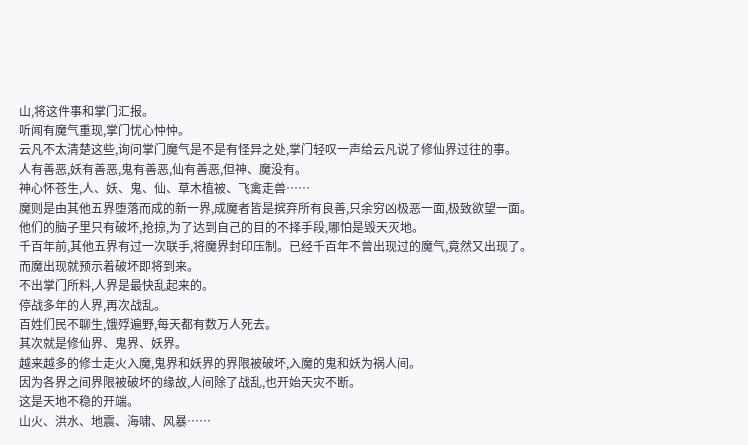山,将这件事和掌门汇报。
听闻有魔气重现,掌门忧心忡忡。
云凡不太清楚这些,询问掌门魔气是不是有怪异之处,掌门轻叹一声给云凡说了修仙界过往的事。
人有善恶,妖有善恶,鬼有善恶,仙有善恶,但神、魔没有。
神心怀苍生,人、妖、鬼、仙、草木植被、飞禽走兽……
魔则是由其他五界堕落而成的新一界,成魔者皆是摈弃所有良善,只余穷凶极恶一面,极致欲望一面。
他们的脑子里只有破坏,抢掠,为了达到自己的目的不择手段,哪怕是毁天灭地。
千百年前,其他五界有过一次联手,将魔界封印压制。已经千百年不曾出现过的魔气,竟然又出现了。
而魔出现就预示着破坏即将到来。
不出掌门所料,人界是最快乱起来的。
停战多年的人界,再次战乱。
百姓们民不聊生,饿殍遍野,每天都有数万人死去。
其次就是修仙界、鬼界、妖界。
越来越多的修士走火入魔,鬼界和妖界的界限被破坏,入魔的鬼和妖为祸人间。
因为各界之间界限被破坏的缘故,人间除了战乱,也开始天灾不断。
这是天地不稳的开端。
山火、洪水、地震、海啸、风暴……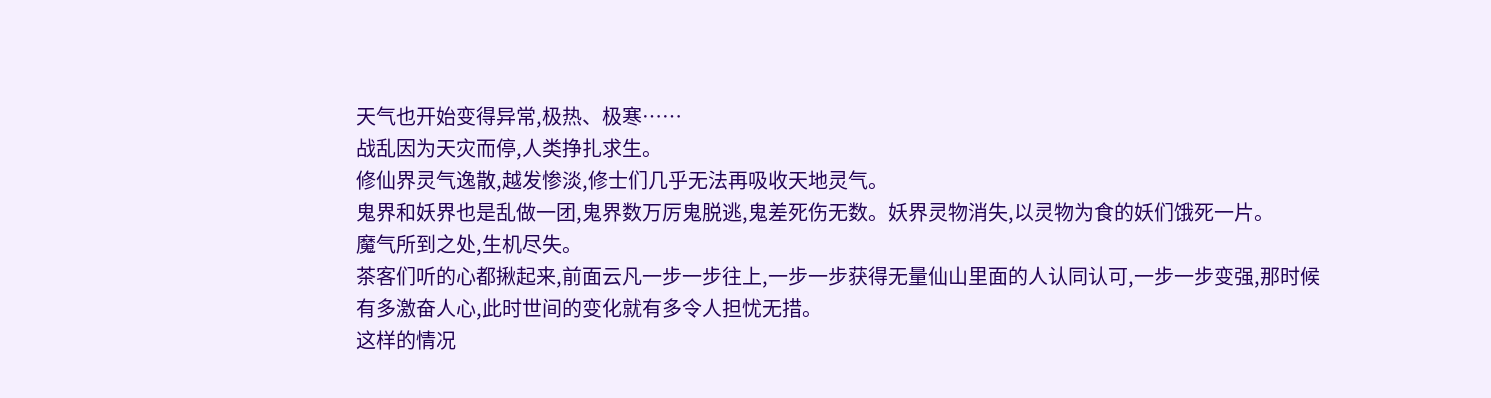天气也开始变得异常,极热、极寒……
战乱因为天灾而停,人类挣扎求生。
修仙界灵气逸散,越发惨淡,修士们几乎无法再吸收天地灵气。
鬼界和妖界也是乱做一团,鬼界数万厉鬼脱逃,鬼差死伤无数。妖界灵物消失,以灵物为食的妖们饿死一片。
魔气所到之处,生机尽失。
茶客们听的心都揪起来,前面云凡一步一步往上,一步一步获得无量仙山里面的人认同认可,一步一步变强,那时候有多激奋人心,此时世间的变化就有多令人担忧无措。
这样的情况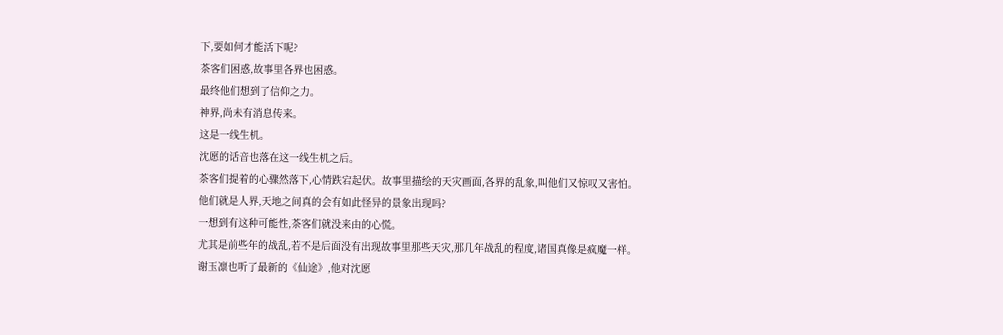下,要如何才能活下呢?
茶客们困惑,故事里各界也困惑。
最终他们想到了信仰之力。
神界,尚未有消息传来。
这是一线生机。
沈愿的话音也落在这一线生机之后。
茶客们提着的心骤然落下,心情跌宕起伏。故事里描绘的天灾画面,各界的乱象,叫他们又惊叹又害怕。
他们就是人界,天地之间真的会有如此怪异的景象出现吗?
一想到有这种可能性,茶客们就没来由的心慌。
尤其是前些年的战乱,若不是后面没有出现故事里那些天灾,那几年战乱的程度,诸国真像是疯魔一样。
谢玉凛也听了最新的《仙途》,他对沈愿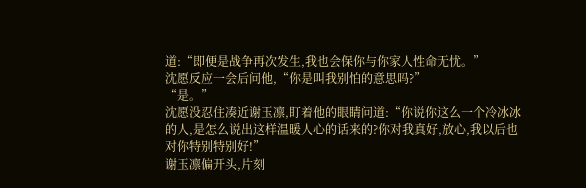道:“即便是战争再次发生,我也会保你与你家人性命无忧。”
沈愿反应一会后问他,“你是叫我别怕的意思吗?”
“是。”
沈愿没忍住凑近谢玉凛,盯着他的眼睛问道:“你说你这么一个冷冰冰的人,是怎么说出这样温暖人心的话来的?你对我真好,放心,我以后也对你特别特别好!”
谢玉凛偏开头,片刻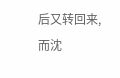后又转回来,而沈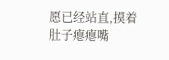愿已经站直,摸着肚子瘪瘪嘴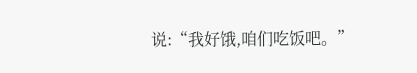说:“我好饿,咱们吃饭吧。”